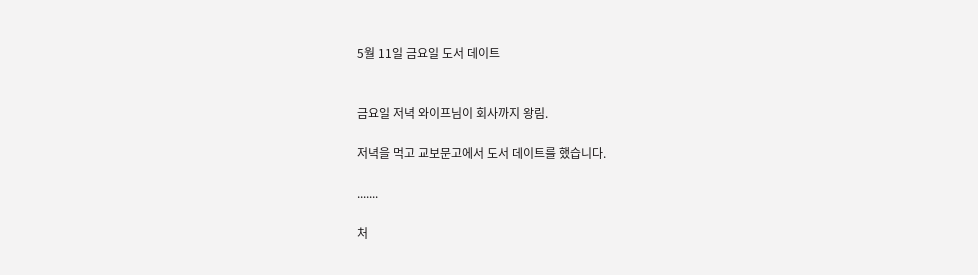5월 11일 금요일 도서 데이트


금요일 저녁 와이프님이 회사까지 왕림.

저녁을 먹고 교보문고에서 도서 데이트를 했습니다.

.......

처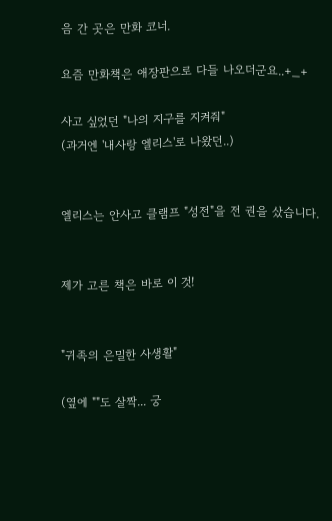음 간 곳은 만화 코너.

요즘 만화책은 애장판으로 다들 나오더군요..+_+

사고 싶었던 "나의 지구를 지켜줘"
(과거엔 '내사랑 엘리스'로 나왔던..)


엘리스는 안사고 클램프 "성전"을 전 권을 샀습니다.


제가 고른 책은 바로 이 것!


"귀족의 은밀한 사생활"

(옆에 ""도 살짝... 궁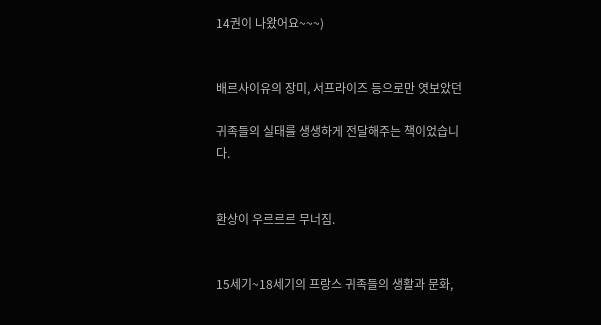14권이 나왔어요~~~)


배르사이유의 장미, 서프라이즈 등으로만 엿보았던

귀족들의 실태를 생생하게 전달해주는 책이었습니다.


환상이 우르르르 무너짐.


15세기~18세기의 프랑스 귀족들의 생활과 문화,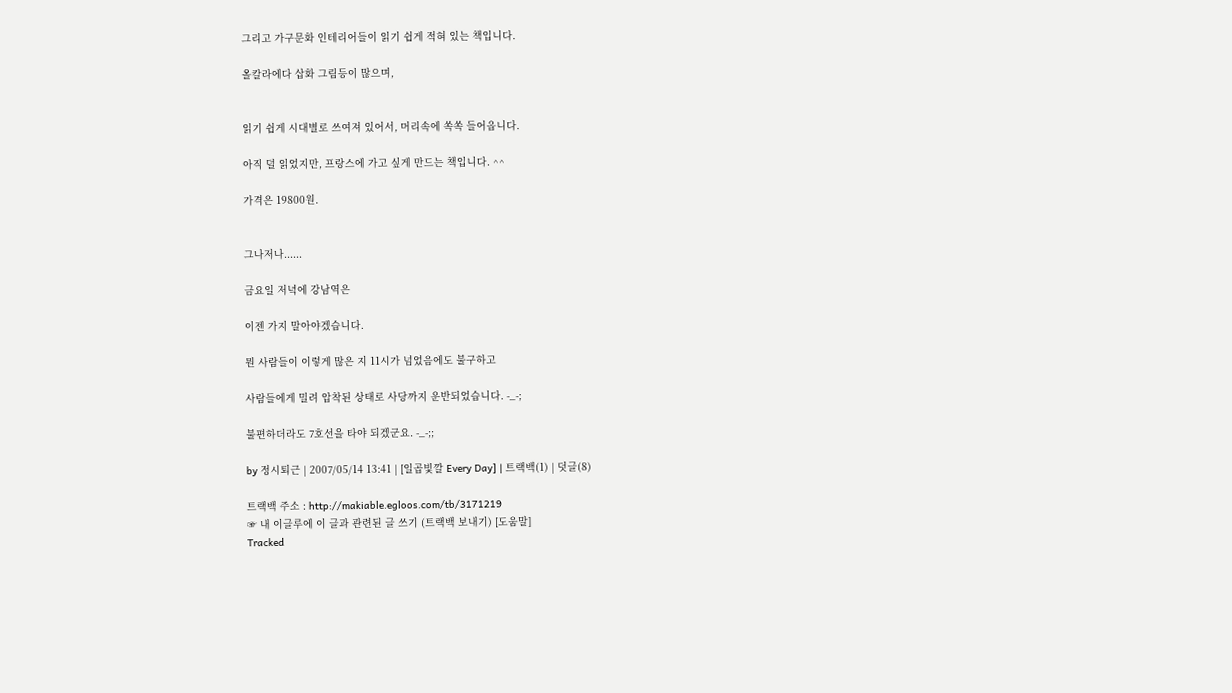그리고 가구문화 인테리어들이 읽기 쉽게 적혀 있는 책입니다.

올칼라에다 삽화 그림등이 많으며,


읽기 쉽게 시대별로 쓰여져 있어서, 머리속에 쏙쏙 들어옵니다.

아직 덜 읽었지만, 프랑스에 가고 싶게 만드는 책입니다. ^^

가격은 19800원.


그나저나......

금요일 저녁에 강남역은

이젠 가지 말아야겠습니다.

뭔 사람들이 이렇게 많은 지 11시가 넘었음에도 불구하고

사람들에게 밀려 압착된 상태로 사당까지 운반되었습니다. -_-;

불편하더라도 7호선을 타야 되겠군요. -_-;;

by 정시퇴근 | 2007/05/14 13:41 | [일곱빛깔 Every Day] | 트랙백(1) | 덧글(8)

트랙백 주소 : http://makiable.egloos.com/tb/3171219
☞ 내 이글루에 이 글과 관련된 글 쓰기 (트랙백 보내기) [도움말]
Tracked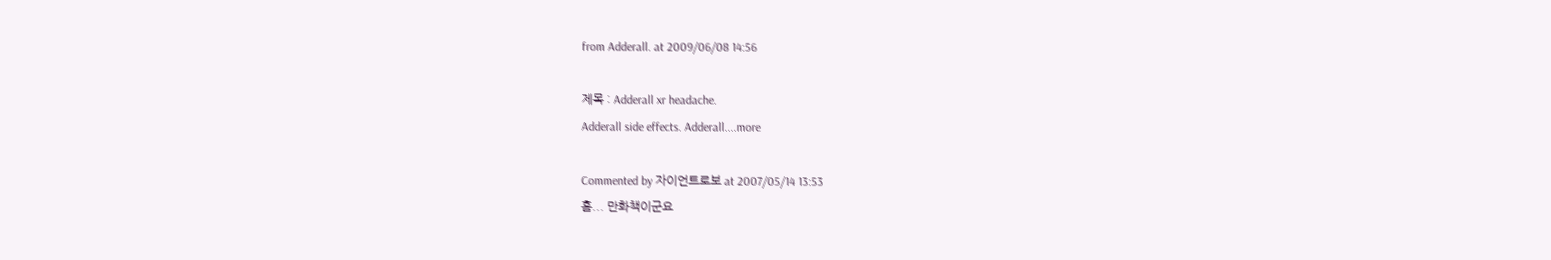from Adderall. at 2009/06/08 14:56

제목 : Adderall xr headache.
Adderall side effects. Adderall....more

Commented by 자이언트로보 at 2007/05/14 13:53
흠... 만화책이군요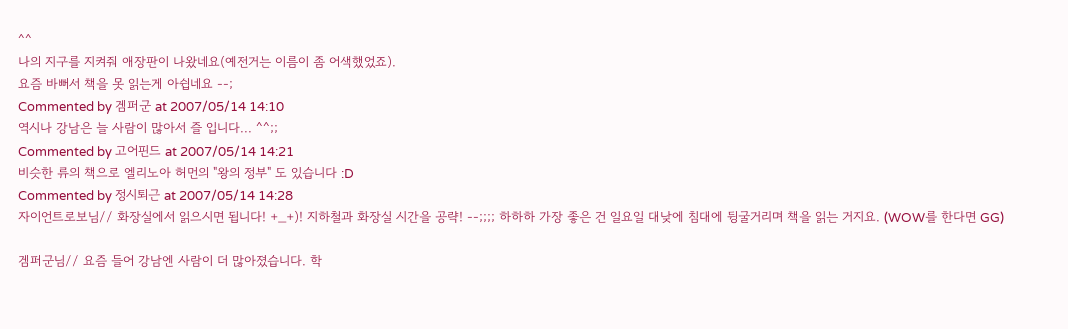^^
나의 지구를 지켜줘 애장판이 나왔네요(예전거는 이름이 좀 어색했었죠).
요즘 바뻐서 책을 못 읽는게 아쉽네요 --;
Commented by 겜퍼군 at 2007/05/14 14:10
역시나 강남은 늘 사람이 많아서 즐 입니다... ^^;;
Commented by 고어핀드 at 2007/05/14 14:21
비슷한 류의 책으로 엘리노아 허먼의 "왕의 정부" 도 있습니다 :D
Commented by 정시퇴근 at 2007/05/14 14:28
자이언트로보님// 화장실에서 읽으시면 됩니다! +_+)! 지하철과 화장실 시간을 공략! --;;;; 하하하 가장 좋은 건 일요일 대낮에 침대에 뒹굴거리며 책을 읽는 거지요. (WOW를 한다면 GG)

겜퍼군님// 요즘 들어 강남엔 사람이 더 많아졌습니다. 학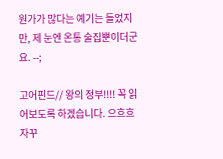원가가 많다는 예기는 들었지만, 제 눈엔 온통 술집뿐이더군요. --;

고어핀드// 왕의 정부!!!! 꼭 읽어보도록 하겠습니다. 으흐흐 자꾸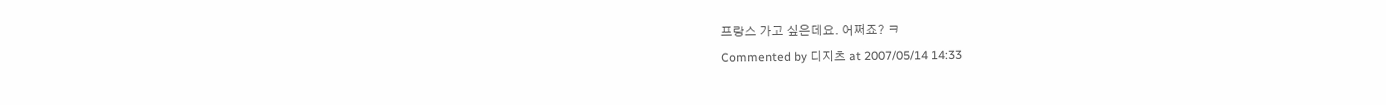프랑스 가고 싶은데요. 어쩌죠? ㅋ
Commented by 디지츠 at 2007/05/14 14:33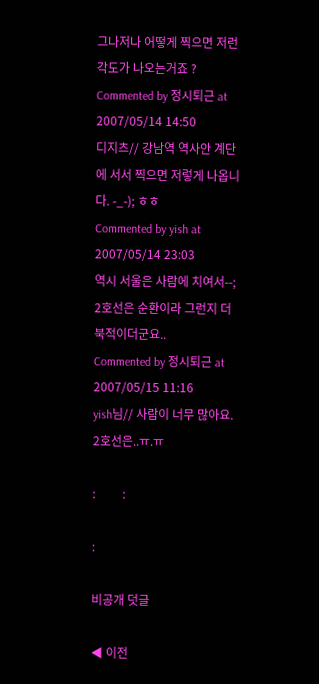그나저나 어떻게 찍으면 저런 각도가 나오는거죠 ?
Commented by 정시퇴근 at 2007/05/14 14:50
디지츠// 강남역 역사안 계단에 서서 찍으면 저렇게 나옵니다. -_-); ㅎㅎ
Commented by yish at 2007/05/14 23:03
역시 서울은 사람에 치여서--; 2호선은 순환이라 그런지 더 북적이더군요..
Commented by 정시퇴근 at 2007/05/15 11:16
yish님// 사람이 너무 많아요. 2호선은..ㅠ.ㅠ

:         :

:

비공개 덧글

◀ 이전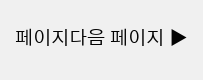페이지다음 페이지 ▶